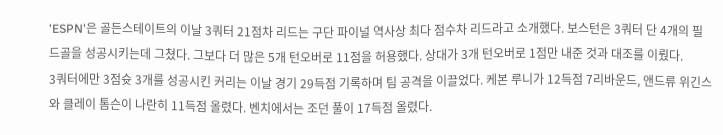'ESPN'은 골든스테이트의 이날 3쿼터 21점차 리드는 구단 파이널 역사상 최다 점수차 리드라고 소개했다. 보스턴은 3쿼터 단 4개의 필드골을 성공시키는데 그쳤다. 그보다 더 많은 5개 턴오버로 11점을 허용했다. 상대가 3개 턴오버로 1점만 내준 것과 대조를 이뤘다.
3쿼터에만 3점슛 3개를 성공시킨 커리는 이날 경기 29득점 기록하며 팀 공격을 이끌었다. 케본 루니가 12득점 7리바운드, 앤드류 위긴스와 클레이 톰슨이 나란히 11득점 올렸다. 벤치에서는 조던 풀이 17득점 올렸다.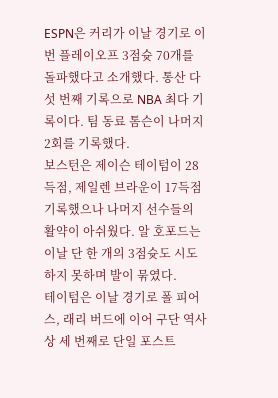ESPN은 커리가 이날 경기로 이번 플레이오프 3점슛 70개를 돌파했다고 소개했다. 통산 다섯 번째 기록으로 NBA 최다 기록이다. 팀 동료 톰슨이 나머지 2회를 기록했다.
보스턴은 제이슨 테이텀이 28득점, 제일렌 브라운이 17득점 기록했으나 나머지 선수들의 활약이 아쉬웠다. 알 호포드는 이날 단 한 개의 3점슛도 시도하지 못하며 발이 묶였다.
테이텀은 이날 경기로 폴 피어스, 래리 버드에 이어 구단 역사상 세 번째로 단일 포스트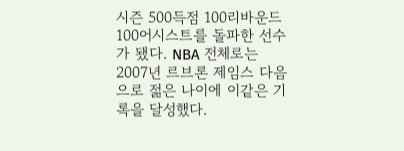시즌 500득점 100리바운드 100어시스트를 돌파한 선수가 됐다. NBA 전체로는 2007년 르브론 제임스 다음으로 젊은 나이에 이같은 기록을 달성했다.